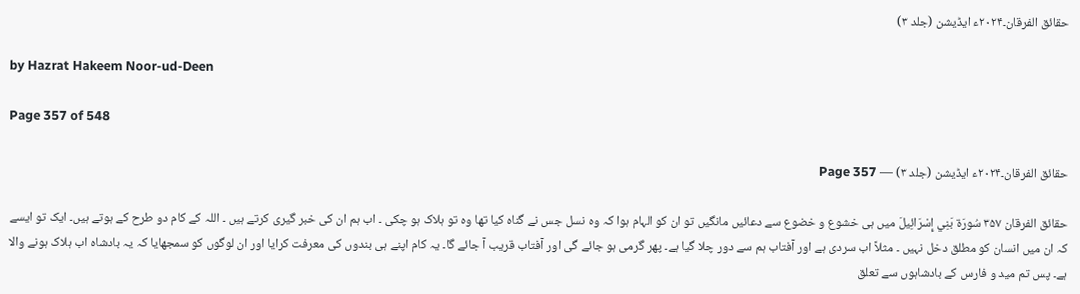حقائق الفرقان۔۲۰۲۴ء ایڈیشن (جلد ۳)

by Hazrat Hakeem Noor-ud-Deen

Page 357 of 548

حقائق الفرقان۔۲۰۲۴ء ایڈیشن (جلد ۳) — Page 357

حقائق الفرقان ۳۵۷ سُورَة بَنِي إِسْرَائِيلَ میں ہی خشوع و خضوع سے دعائیں مانگیں تو ان کو الہام ہوا کہ وہ نسل جس نے گناہ کیا تھا وہ تو ہلاک ہو چکی ۔ اب ہم ان کی خبر گیری کرتے ہیں ۔ اللہ کے کام دو طرح کے ہوتے ہیں۔ ایک تو ایسے کہ ان میں انسان کو مطلق دخل نہیں ۔ مثلاً اب سردی ہے اور آفتاب ہم سے دور چلا گیا ہے۔ پھر گرمی ہو جائے گی اور آفتاب قریب آ جائے گا۔ یہ کام اپنے ہی بندوں کی معرفت کرایا اور ان لوگوں کو سمجھایا کہ یہ بادشاہ اب ہلاک ہونے والا ہے۔ پس تم مید و فارس کے بادشاہوں سے تعلق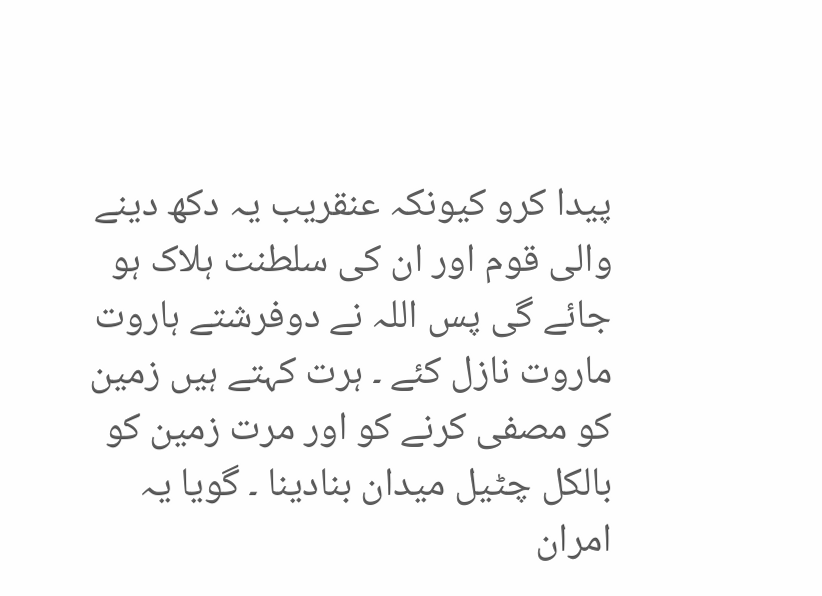پیدا کرو کیونکہ عنقریب یہ دکھ دینے والی قوم اور ان کی سلطنت ہلاک ہو جائے گی پس اللہ نے دوفرشتے ہاروت ماروت نازل کئے ۔ ہرت کہتے ہیں زمین کو مصفی کرنے کو اور مرت زمین کو بالکل چٹیل میدان بنادینا ۔ گویا یہ امران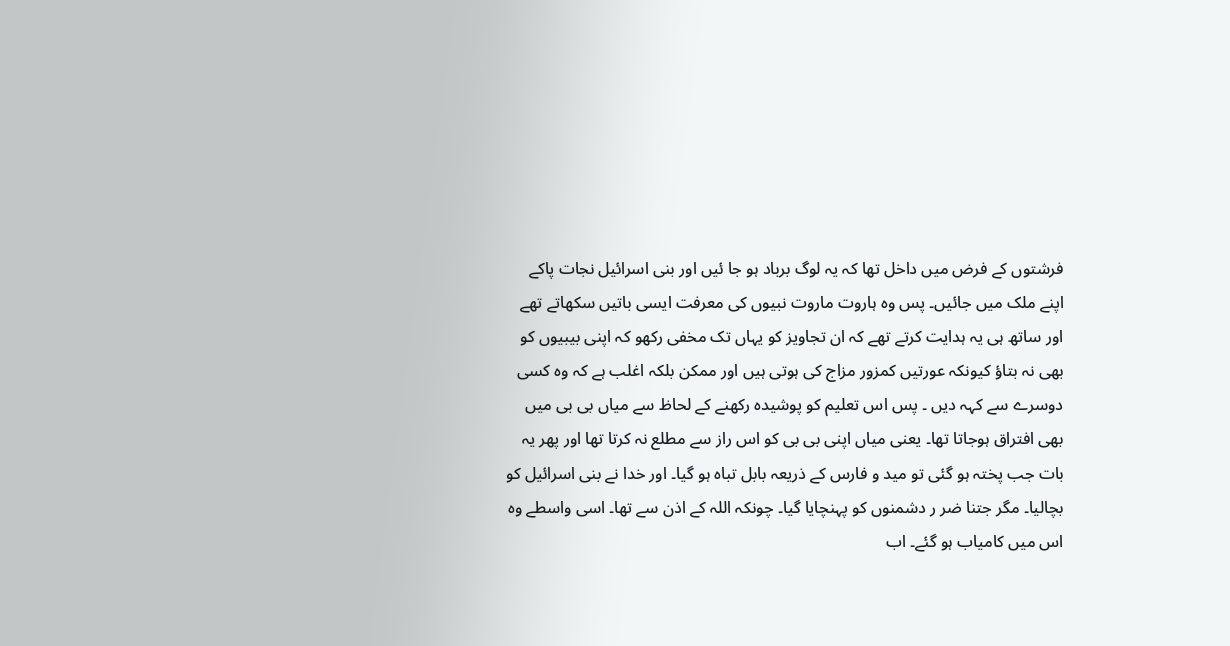فرشتوں کے فرض میں داخل تھا کہ یہ لوگ برباد ہو جا ئیں اور بنی اسرائیل نجات پاکے اپنے ملک میں جائیں۔ پس وہ ہاروت ماروت نبیوں کی معرفت ایسی باتیں سکھاتے تھے اور ساتھ ہی یہ ہدایت کرتے تھے کہ ان تجاویز کو یہاں تک مخفی رکھو کہ اپنی بیبیوں کو بھی نہ بتاؤ کیونکہ عورتیں کمزور مزاج کی ہوتی ہیں اور ممکن بلکہ اغلب ہے کہ وہ کسی دوسرے سے کہہ دیں ۔ پس اس تعلیم کو پوشیدہ رکھنے کے لحاظ سے میاں بی بی میں بھی افتراق ہوجاتا تھا۔ یعنی میاں اپنی بی بی کو اس راز سے مطلع نہ کرتا تھا اور پھر یہ بات جب پختہ ہو گئی تو مید و فارس کے ذریعہ بابل تباہ ہو گیا۔ اور خدا نے بنی اسرائیل کو بچالیا۔ مگر جتنا ضر ر دشمنوں کو پہنچایا گیا۔ چونکہ اللہ کے اذن سے تھا۔ اسی واسطے وہ اس میں کامیاب ہو گئے۔ اب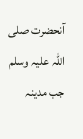آنحضرت صلی اللہ علیہ وسلم جب مدینہ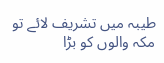طیبہ میں تشریف لائے تو مکہ والوں کو بڑا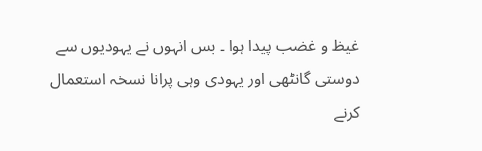غیظ و غضب پیدا ہوا ۔ بس انہوں نے یہودیوں سے دوستی گانٹھی اور یہودی وہی پرانا نسخہ استعمال کرنے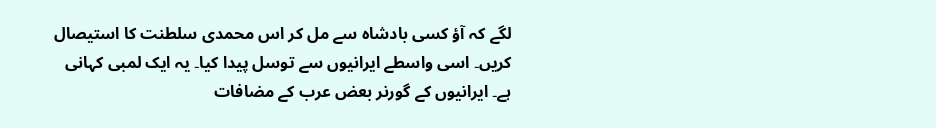لگے کہ آؤ کسی بادشاہ سے مل کر اس محمدی سلطنت کا استیصال کریں۔ اسی واسطے ایرانیوں سے توسل پیدا کیا۔ یہ ایک لمبی کہانی ہے۔ ایرانیوں کے گورنر بعض عرب کے مضافات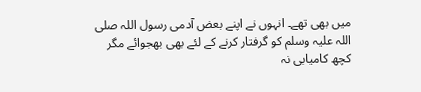میں بھی تھے۔ انہوں نے اپنے بعض آدمی رسول اللہ صلی اللہ علیہ وسلم کو گرفتار کرنے کے لئے بھی بھجوائے مگر کچھ کامیابی نہ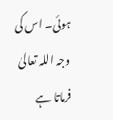ہوئی۔ اس کی وجہ اللہ تعالیٰ فرماتا ہے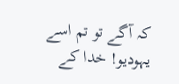کہ آگے تو تم اسے یہودیو! خدا کے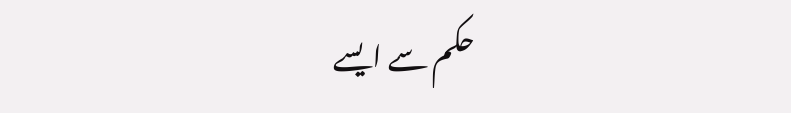حکم سے ایسے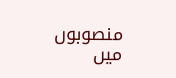منصوبوں میں